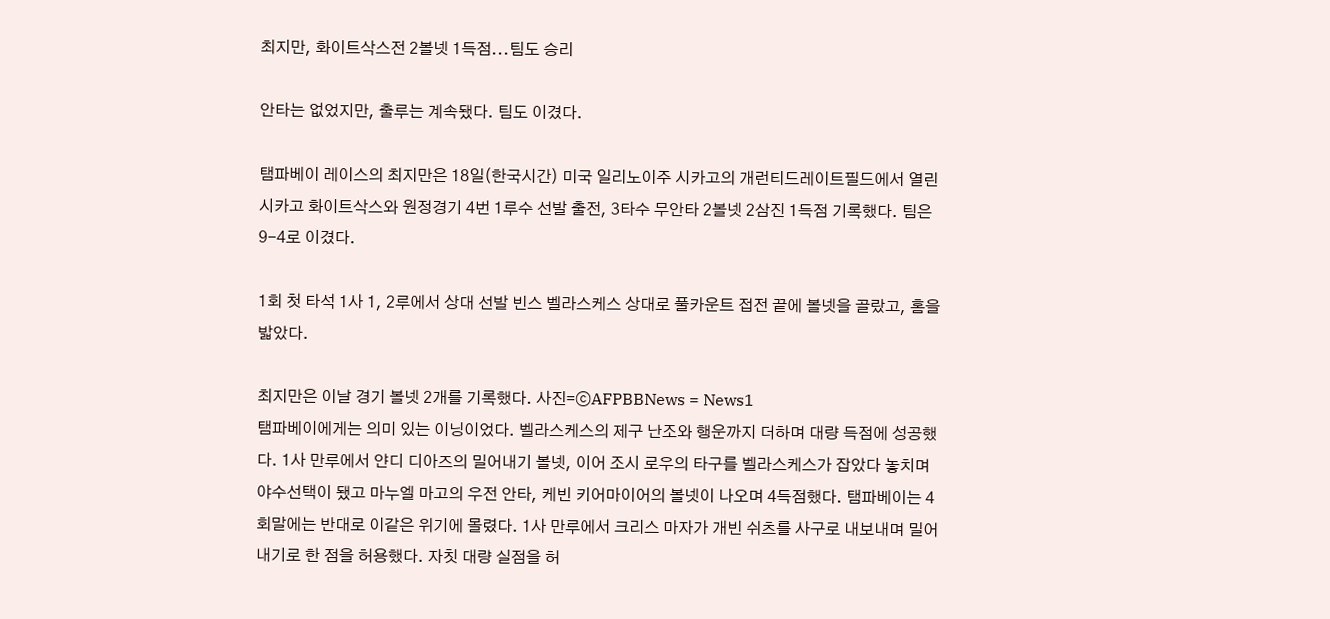최지만, 화이트삭스전 2볼넷 1득점...팀도 승리

안타는 없었지만, 출루는 계속됐다. 팀도 이겼다.

탬파베이 레이스의 최지만은 18일(한국시간) 미국 일리노이주 시카고의 개런티드레이트필드에서 열린 시카고 화이트삭스와 원정경기 4번 1루수 선발 출전, 3타수 무안타 2볼넷 2삼진 1득점 기록했다. 팀은 9-4로 이겼다.

1회 첫 타석 1사 1, 2루에서 상대 선발 빈스 벨라스케스 상대로 풀카운트 접전 끝에 볼넷을 골랐고, 홈을 밟았다.

최지만은 이날 경기 볼넷 2개를 기록했다. 사진=ⓒAFPBBNews = News1
탬파베이에게는 의미 있는 이닝이었다. 벨라스케스의 제구 난조와 행운까지 더하며 대량 득점에 성공했다. 1사 만루에서 얀디 디아즈의 밀어내기 볼넷, 이어 조시 로우의 타구를 벨라스케스가 잡았다 놓치며 야수선택이 됐고 마누엘 마고의 우전 안타, 케빈 키어마이어의 볼넷이 나오며 4득점했다. 탬파베이는 4회말에는 반대로 이같은 위기에 몰렸다. 1사 만루에서 크리스 마자가 개빈 쉬츠를 사구로 내보내며 밀어내기로 한 점을 허용했다. 자칫 대량 실점을 허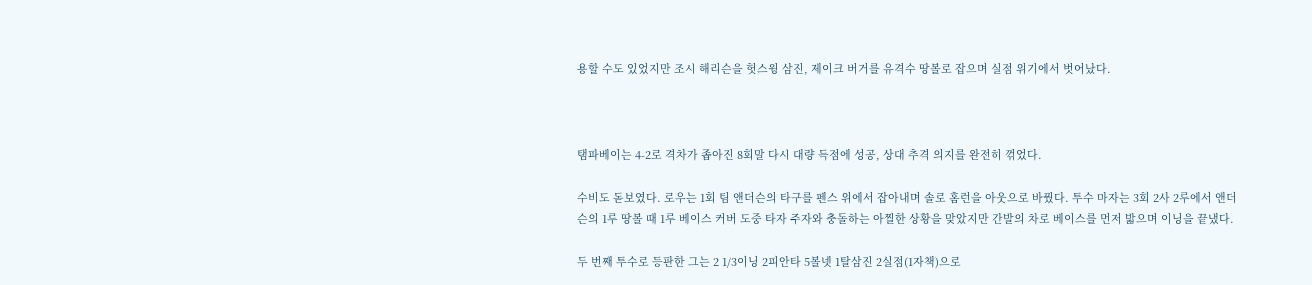용할 수도 있었지만 조시 해리슨을 헛스윙 삼진, 제이크 버거를 유격수 땅볼로 잡으며 실점 위기에서 벗어났다.



탬파베이는 4-2로 격차가 좁아진 8회말 다시 대량 득점에 성공, 상대 추격 의지를 완전히 꺾었다.

수비도 돋보였다. 로우는 1회 팀 앤더슨의 타구를 펜스 위에서 잡아내며 솔로 홈런을 아웃으로 바꿨다. 투수 마자는 3회 2사 2루에서 앤더슨의 1루 땅볼 때 1루 베이스 커버 도중 타자 주자와 충돌하는 아찔한 상황을 맞았지만 간발의 차로 베이스를 먼저 밟으며 이닝을 끝냈다.

두 번째 투수로 등판한 그는 2 1/3이닝 2피안타 5볼넷 1탈삼진 2실점(1자책)으로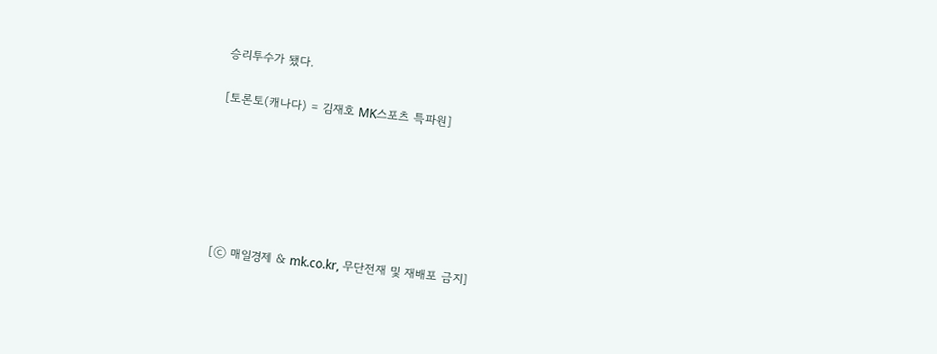승리투수가 됐다.

[토론토(캐나다) = 김재호 MK스포츠 특파원]






[ⓒ 매일경제 & mk.co.kr, 무단전재 및 재배포 금지]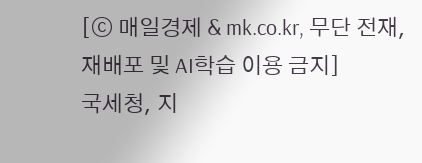[ⓒ 매일경제 & mk.co.kr, 무단 전재, 재배포 및 AI학습 이용 금지]
국세청, 지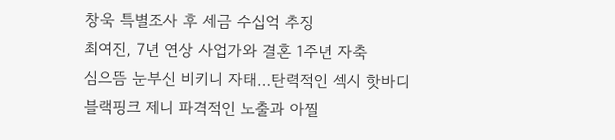창욱 특별조사 후 세금 수십억 추징
최여진, 7년 연상 사업가와 결혼 1주년 자축
심으뜸 눈부신 비키니 자태…탄력적인 섹시 핫바디
블랙핑크 제니 파격적인 노출과 아찔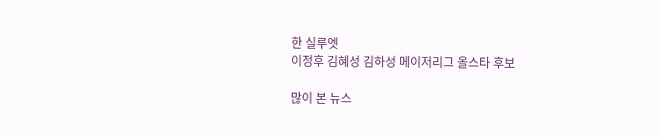한 실루엣
이정후 김혜성 김하성 메이저리그 올스타 후보

많이 본 뉴스